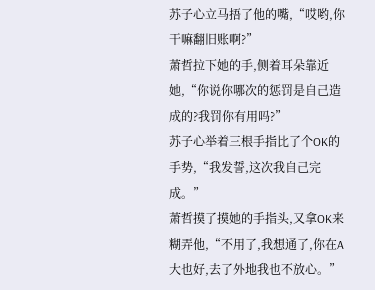苏子心立马捂了他的嘴,“哎哟,你干嘛翻旧账啊?”
萧哲拉下她的手,侧着耳朵靠近她,“你说你哪次的惩罚是自己造成的?我罚你有用吗?”
苏子心举着三根手指比了个OK的手势,“我发誓,这次我自己完成。”
萧哲摸了摸她的手指头,又拿OK来糊弄他,“不用了,我想通了,你在A大也好,去了外地我也不放心。”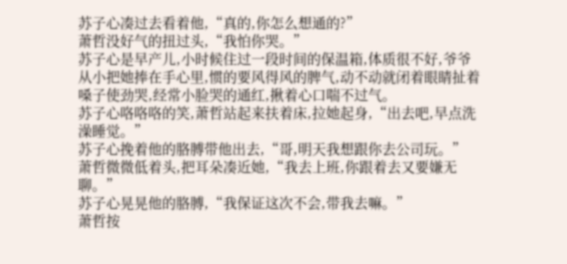苏子心凑过去看着他,“真的,你怎么想通的?”
萧哲没好气的扭过头,“我怕你哭。”
苏子心是早产儿,小时候住过一段时间的保温箱,体质很不好,爷爷从小把她捧在手心里,惯的要风得风的脾气,动不动就闭着眼睛扯着嗓子使劲哭,经常小脸哭的通红,揪着心口喘不过气。
苏子心咯咯咯的笑,萧哲站起来扶着床,拉她起身,“出去吧,早点洗澡睡觉。”
苏子心挽着他的胳膊带他出去,“哥,明天我想跟你去公司玩。”
萧哲微微低着头,把耳朵凑近她,“我去上班,你跟着去又要嫌无聊。”
苏子心晃晃他的胳膊,“我保证这次不会,带我去嘛。”
萧哲按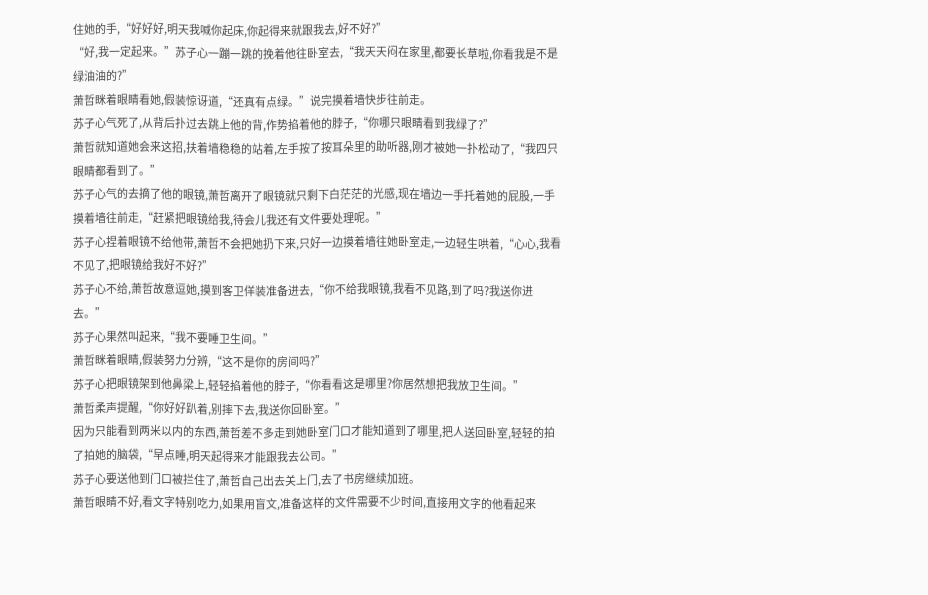住她的手,“好好好,明天我喊你起床,你起得来就跟我去,好不好?”
“好,我一定起来。”苏子心一蹦一跳的挽着他往卧室去,“我天天闷在家里,都要长草啦,你看我是不是绿油油的?”
萧哲眯着眼睛看她,假装惊讶道,“还真有点绿。”说完摸着墙快步往前走。
苏子心气死了,从背后扑过去跳上他的背,作势掐着他的脖子,“你哪只眼睛看到我绿了?”
萧哲就知道她会来这招,扶着墙稳稳的站着,左手按了按耳朵里的助听器,刚才被她一扑松动了,“我四只眼睛都看到了。”
苏子心气的去摘了他的眼镜,萧哲离开了眼镜就只剩下白茫茫的光感,现在墙边一手托着她的屁股,一手摸着墙往前走,“赶紧把眼镜给我,待会儿我还有文件要处理呢。”
苏子心捏着眼镜不给他带,萧哲不会把她扔下来,只好一边摸着墙往她卧室走,一边轻生哄着,“心心,我看不见了,把眼镜给我好不好?”
苏子心不给,萧哲故意逗她,摸到客卫佯装准备进去,“你不给我眼镜,我看不见路,到了吗?我送你进去。”
苏子心果然叫起来,“我不要睡卫生间。”
萧哲眯着眼睛,假装努力分辨,“这不是你的房间吗?”
苏子心把眼镜架到他鼻梁上,轻轻掐着他的脖子,“你看看这是哪里?你居然想把我放卫生间。”
萧哲柔声提醒,“你好好趴着,别摔下去,我送你回卧室。”
因为只能看到两米以内的东西,萧哲差不多走到她卧室门口才能知道到了哪里,把人送回卧室,轻轻的拍了拍她的脑袋,“早点睡,明天起得来才能跟我去公司。”
苏子心要送他到门口被拦住了,萧哲自己出去关上门,去了书房继续加班。
萧哲眼睛不好,看文字特别吃力,如果用盲文,准备这样的文件需要不少时间,直接用文字的他看起来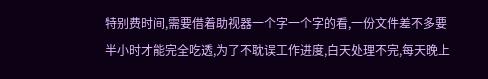特别费时间,需要借着助视器一个字一个字的看,一份文件差不多要半小时才能完全吃透,为了不耽误工作进度,白天处理不完,每天晚上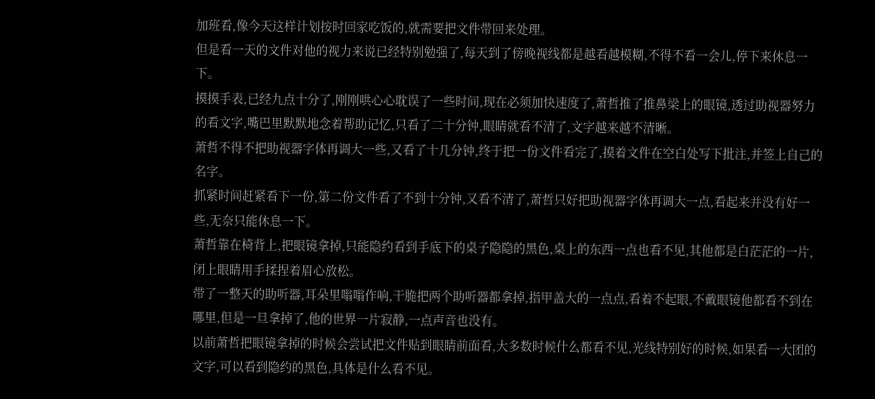加班看,像今天这样计划按时回家吃饭的,就需要把文件带回来处理。
但是看一天的文件对他的视力来说已经特别勉强了,每天到了傍晚视线都是越看越模糊,不得不看一会儿,停下来休息一下。
摸摸手表,已经九点十分了,刚刚哄心心耽误了一些时间,现在必须加快速度了,萧哲推了推鼻梁上的眼镜,透过助视器努力的看文字,嘴巴里默默地念着帮助记忆,只看了二十分钟,眼睛就看不清了,文字越来越不清晰。
萧哲不得不把助视器字体再调大一些,又看了十几分钟,终于把一份文件看完了,摸着文件在空白处写下批注,并签上自己的名字。
抓紧时间赶紧看下一份,第二份文件看了不到十分钟,又看不清了,萧哲只好把助视器字体再调大一点,看起来并没有好一些,无奈只能休息一下。
萧哲靠在椅背上,把眼镜拿掉,只能隐约看到手底下的桌子隐隐的黑色,桌上的东西一点也看不见,其他都是白茫茫的一片,闭上眼睛用手揉捏着眉心放松。
带了一整天的助听器,耳朵里嗡嗡作响,干脆把两个助听器都拿掉,指甲盖大的一点点,看着不起眼,不戴眼镜他都看不到在哪里,但是一旦拿掉了,他的世界一片寂静,一点声音也没有。
以前萧哲把眼镜拿掉的时候会尝试把文件贴到眼睛前面看,大多数时候什么都看不见,光线特别好的时候,如果看一大团的文字,可以看到隐约的黑色,具体是什么看不见。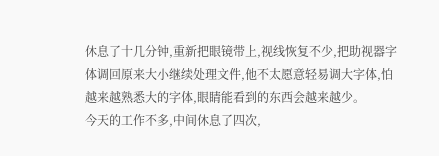休息了十几分钟,重新把眼镜带上,视线恢复不少,把助视器字体调回原来大小继续处理文件,他不太愿意轻易调大字体,怕越来越熟悉大的字体,眼睛能看到的东西会越来越少。
今天的工作不多,中间休息了四次,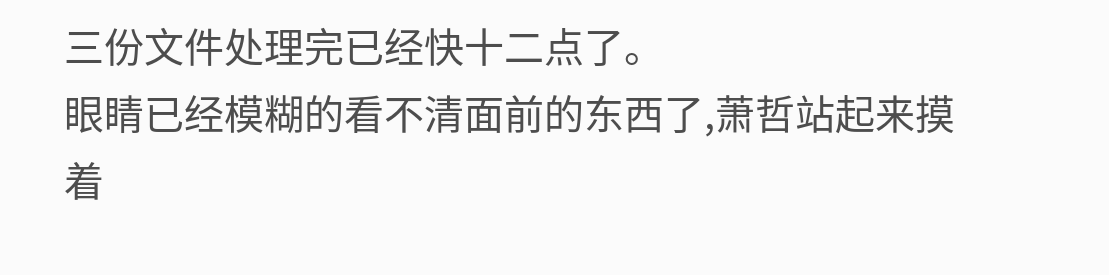三份文件处理完已经快十二点了。
眼睛已经模糊的看不清面前的东西了,萧哲站起来摸着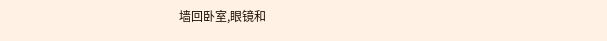墙回卧室,眼镜和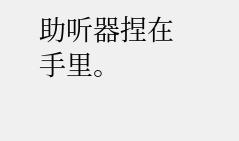助听器捏在手里。